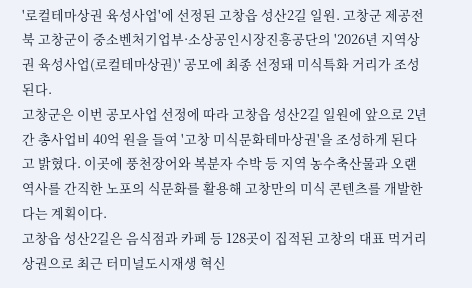'로컬테마상권 육성사업'에 선정된 고창읍 성산2길 일원. 고창군 제공전북 고창군이 중소벤처기업부·소상공인시장진흥공단의 '2026년 지역상권 육성사업(로컬테마상권)' 공모에 최종 선정돼 미식특화 거리가 조성된다.
고창군은 이번 공모사업 선정에 따라 고창읍 성산2길 일원에 앞으로 2년간 총사업비 40억 원을 들여 '고창 미식문화테마상권'을 조성하게 된다고 밝혔다. 이곳에 풍천장어와 복분자 수박 등 지역 농수축산물과 오랜 역사를 간직한 노포의 식문화를 활용해 고창만의 미식 콘텐츠를 개발한다는 계획이다.
고창읍 성산2길은 음식점과 카페 등 128곳이 집적된 고창의 대표 먹거리 상권으로 최근 터미널도시재생 혁신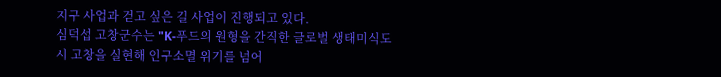지구 사업과 걷고 싶은 길 사업이 진행되고 있다.
심덕섭 고창군수는 "K-푸드의 원형을 간직한 글로벌 생태미식도시 고창을 실현해 인구소멸 위기를 넘어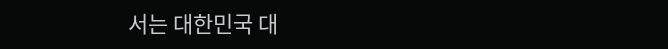서는 대한민국 대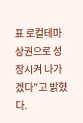표 로컬테마상권으로 성장시켜 나가겠다"고 밝혔다.